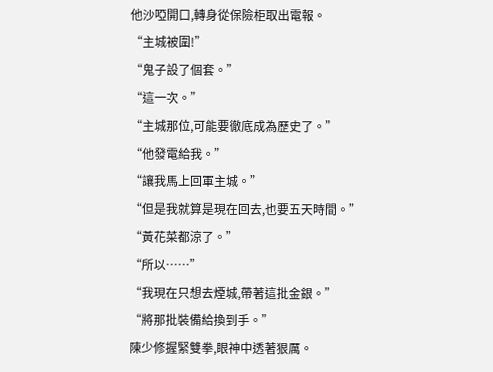他沙啞開口,轉身從保險柜取出電報。
“主城被圍!”
“鬼子設了個套。”
“這一次。”
“主城那位,可能要徹底成為歷史了。”
“他發電給我。”
“讓我馬上回軍主城。”
“但是我就算是現在回去,也要五天時間。”
“黃花菜都涼了。”
“所以……”
“我現在只想去煙城,帶著這批金銀。”
“將那批裝備給換到手。”
陳少修握緊雙拳,眼神中透著狠厲。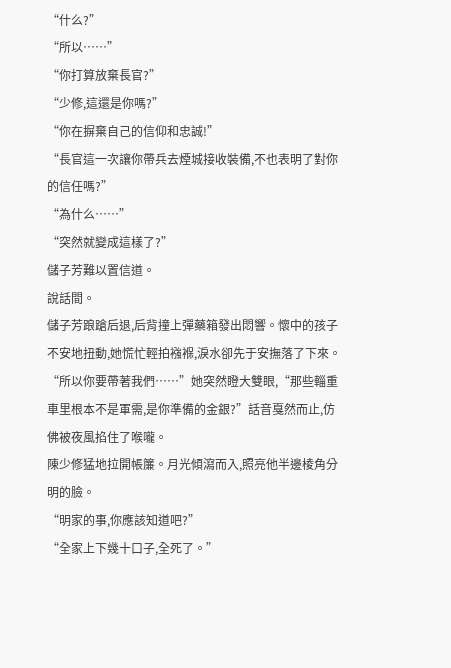“什么?”
“所以……”
“你打算放棄長官?”
“少修,這還是你嗎?”
“你在摒棄自己的信仰和忠誠!”
“長官這一次讓你帶兵去煙城接收裝備,不也表明了對你的信任嗎?”
“為什么……”
“突然就變成這樣了?”
儲子芳難以置信道。
說話間。
儲子芳踉蹌后退,后背撞上彈藥箱發出悶響。懷中的孩子不安地扭動,她慌忙輕拍襁褓,淚水卻先于安撫落了下來。
“所以你要帶著我們……”她突然瞪大雙眼,“那些輜重車里根本不是軍需,是你準備的金銀?”話音戛然而止,仿佛被夜風掐住了喉嚨。
陳少修猛地拉開帳簾。月光傾瀉而入,照亮他半邊棱角分明的臉。
“明家的事,你應該知道吧?”
“全家上下幾十口子,全死了。”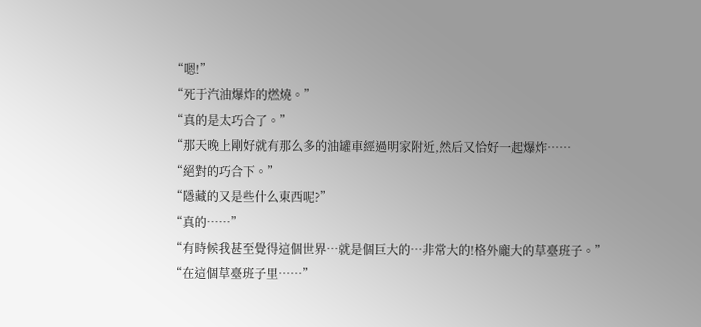“嗯!”
“死于汽油爆炸的燃燒。”
“真的是太巧合了。”
“那天晚上剛好就有那么多的油罐車經過明家附近,然后又恰好一起爆炸……
“絕對的巧合下。”
“隱藏的又是些什么東西呢?”
“真的……”
“有時候我甚至覺得這個世界…就是個巨大的…非常大的!格外龐大的草臺班子。”
“在這個草臺班子里……”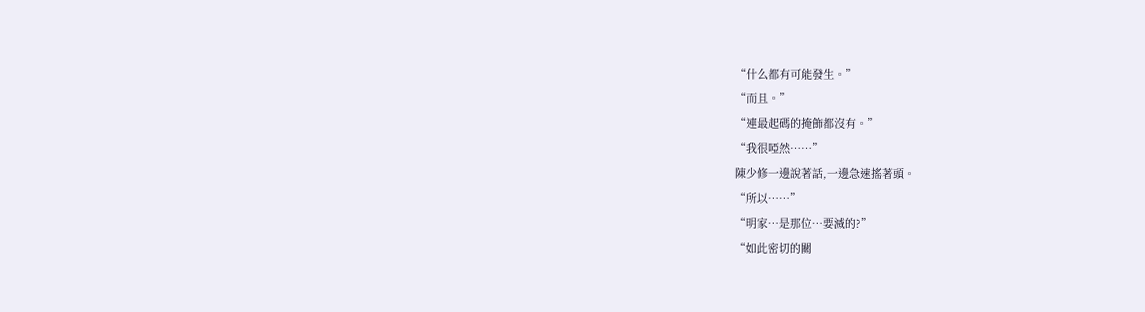“什么都有可能發生。”
“而且。”
“連最起碼的掩飾都沒有。”
“我很啞然……”
陳少修一邊說著話,一邊急速搖著頭。
“所以……”
“明家…是那位…要滅的?”
“如此密切的關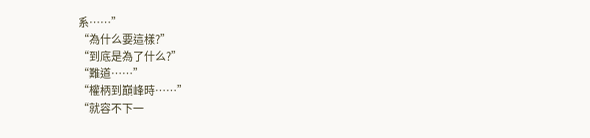系……”
“為什么要這樣?”
“到底是為了什么?”
“難道……”
“權柄到巔峰時……”
“就容不下一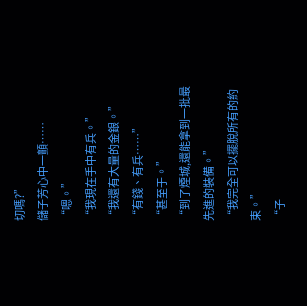切嗎?”
儲子芳心中一顫……
“嗯。”
“我現在手中有兵。”
“我還有大量的金銀。”
“有錢、有兵……”
“甚至于。”
“到了煙城,還能拿到一批最先進的裝備。”
“我完全可以擺脫所有的約束。”
“子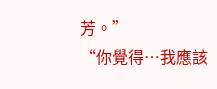芳。”
“你覺得…我應該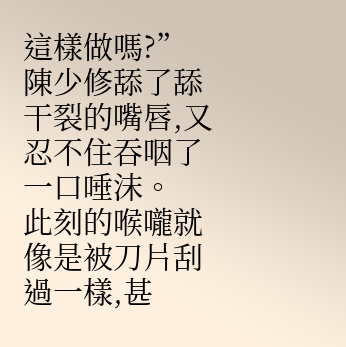這樣做嗎?”
陳少修舔了舔干裂的嘴唇,又忍不住吞咽了一口唾沫。
此刻的喉嚨就像是被刀片刮過一樣,甚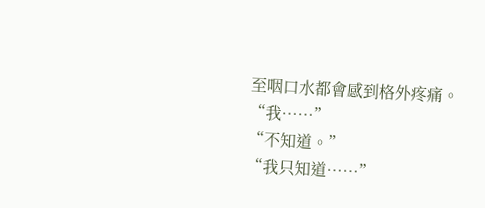至咽口水都會感到格外疼痛。
“我……”
“不知道。”
“我只知道……”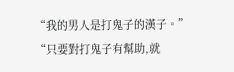“我的男人是打鬼子的漢子。”
“只要對打鬼子有幫助,就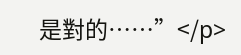是對的……”</p>